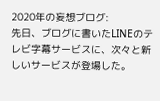2020年の妄想ブログ:
先日、ブログに書いたLINEのテレビ字幕サービスに、次々と新しいサービスが登場した。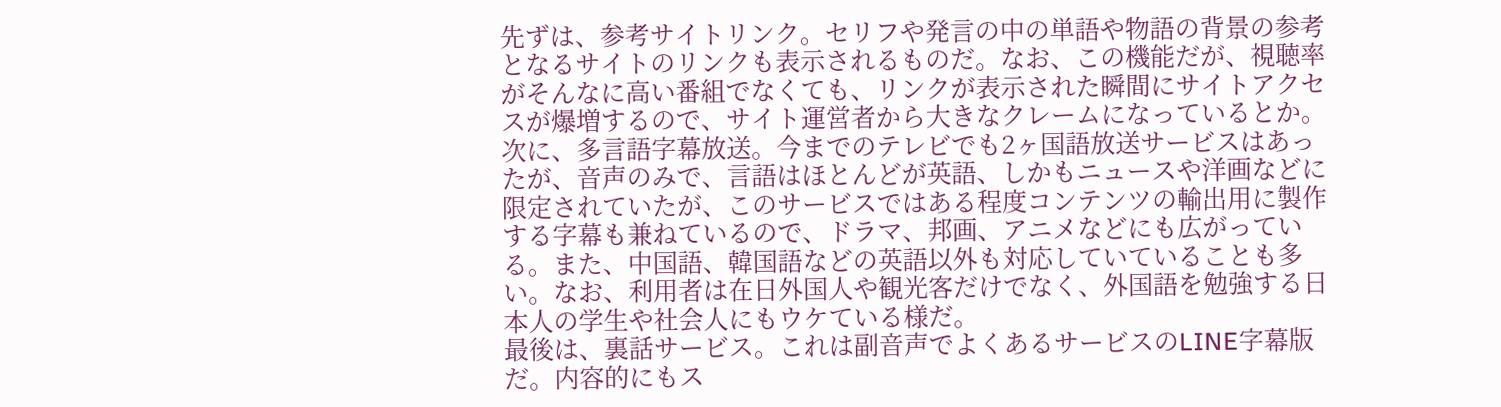先ずは、参考サイトリンク。セリフや発言の中の単語や物語の背景の参考となるサイトのリンクも表示されるものだ。なお、この機能だが、視聴率がそんなに高い番組でなくても、リンクが表示された瞬間にサイトアクセスが爆増するので、サイト運営者から大きなクレームになっているとか。
次に、多言語字幕放送。今までのテレビでも2ヶ国語放送サービスはあったが、音声のみで、言語はほとんどが英語、しかもニュースや洋画などに限定されていたが、このサービスではある程度コンテンツの輸出用に製作する字幕も兼ねているので、ドラマ、邦画、アニメなどにも広がっている。また、中国語、韓国語などの英語以外も対応していていることも多い。なお、利用者は在日外国人や観光客だけでなく、外国語を勉強する日本人の学生や社会人にもウケている様だ。
最後は、裏話サービス。これは副音声でよくあるサービスのLINE字幕版だ。内容的にもス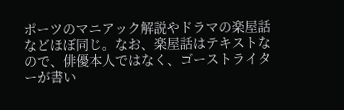ポーツのマニアック解説やドラマの楽屋話などほぼ同じ。なお、楽屋話はテキストなので、俳優本人ではなく、ゴーストライターが書い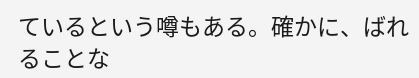ているという噂もある。確かに、ばれることな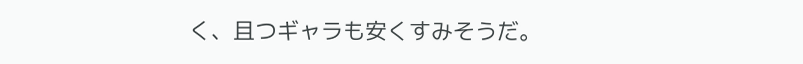く、且つギャラも安くすみそうだ。